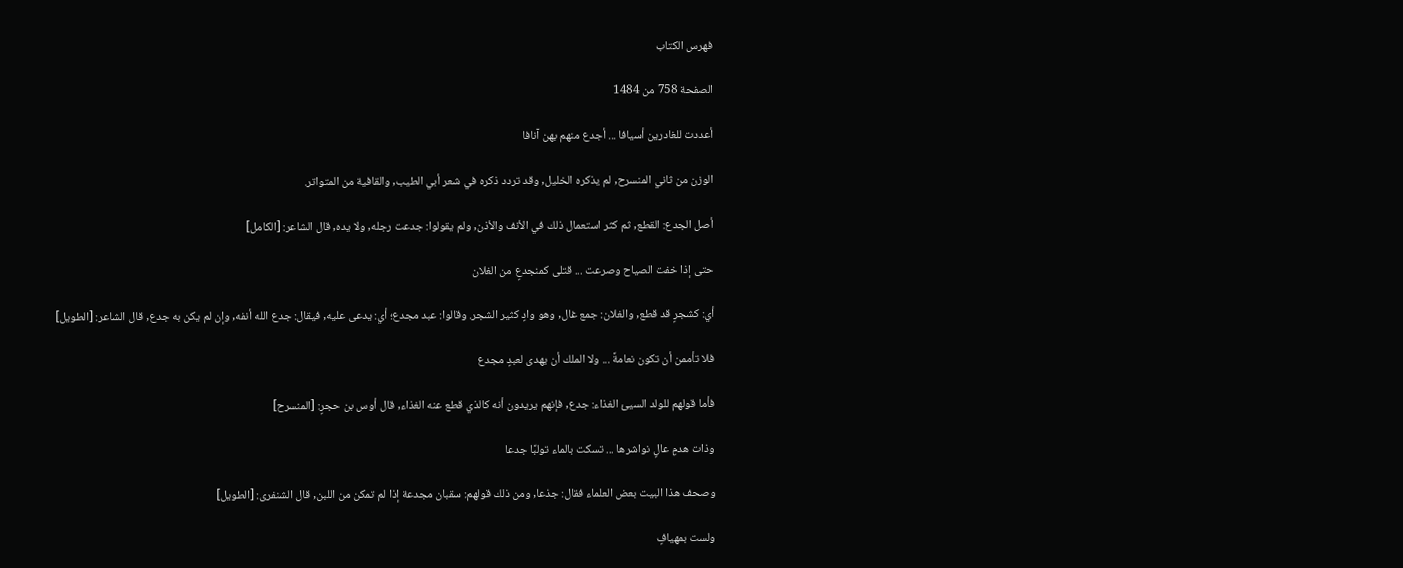فهرس الكتاب

الصفحة 758 من 1484

أعددت للغادرين أسيافا ... أجدع منهم بهن آنافا

الوزن من ثاني المنسرح, لم يذكره الخليل, وقد تردد ذكره في شعر أبي الطيب, والقافية من المتواتر.

أصل الجدع: القطع, ثم كثر استعمال ذلك في الأنف والأذن, ولم يقولوا: جدعت رجله, ولا يده, قال الشاعر: [الكامل]

حتى إذا خفت الصياح وصرعت ... قتلى كمنجدعٍ من الغلان

أي: كشجرٍ قد قطع, والغلان: جمع غال, وهو وادٍ كثير الشجر. وقالوا: عبد مجدع؛ أي: يدعى عليه, فيقال: جدع الله أنفه, وإن لم يكن به جدع, قال الشاعر: [الطويل]

فلا تأممن أن تكون نعامةً ... ولا الملك أن يهدى لعبدٍ مجدع

فأما قولهم للولد السيئ الغذاء: جدع, فإنهم يريدون أنه كالذي قطع عنه الغذاء, قال أوس بن حجرٍ: [المنسرح]

وذات هدمٍ عالٍ نواشرها ... تسكت بالماء تولبًا جدعا

وصحف هذا البيت بعض العلماء فقال: جذعا, ومن ذلك قولهم: سقبان مجدعة إذا لم تمكن من اللبن, قال الشنفرى: [الطويل]

ولست بمهيافٍ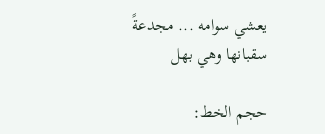يعشي سوامه ... مجدعةً سقبانها وهي بهل

حجم الخط: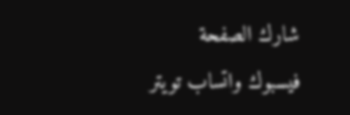شارك الصفحة
فيسبوك واتساب تويتر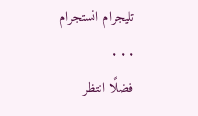تليجرام انستجرام
. . .
فضلًا انتظر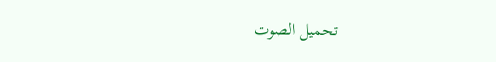تحميل الصوت